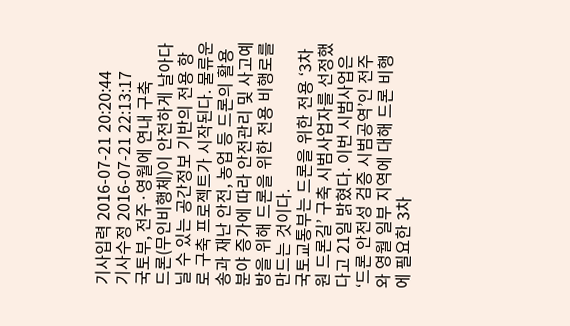기사입력 2016-07-21 20:20:44
기사수정 2016-07-21 22:13:17
국토부, 전주·영월에 연내 구축
드론(무인비행체)이 안전하게 날아다닐 수 있는 공간정보 기반의 전용 항로 구축 프로젝트가 시작된다. 물류운송과 재난 안전, 농업 등 드론의 활용분야 증가에 따라 안전관리 및 사고예방을 위해 드론을 위한 전용 비행로를 만드는 것이다.
국토교통부는 드론을 위한 전용 ‘3차원 드론길’ 구축 시범사업자를 선정했다고 21일 밝혔다. 이번 시범사업은 ‘드론 안전성 검증 시범공역’인 전주와 영월 일부 지역에 대해 드론 비행에 필요한 3차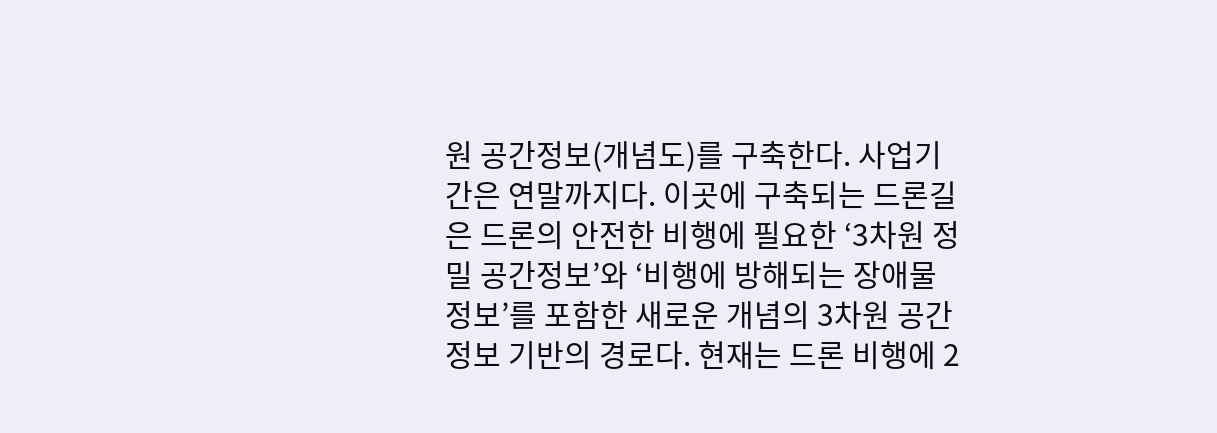원 공간정보(개념도)를 구축한다. 사업기간은 연말까지다. 이곳에 구축되는 드론길은 드론의 안전한 비행에 필요한 ‘3차원 정밀 공간정보’와 ‘비행에 방해되는 장애물 정보’를 포함한 새로운 개념의 3차원 공간정보 기반의 경로다. 현재는 드론 비행에 2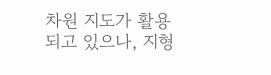차원 지도가 활용되고 있으나, 지형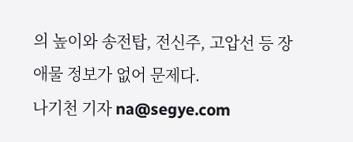의 높이와 송전탑, 전신주, 고압선 등 장애물 정보가 없어 문제다.
나기천 기자 na@segye.com